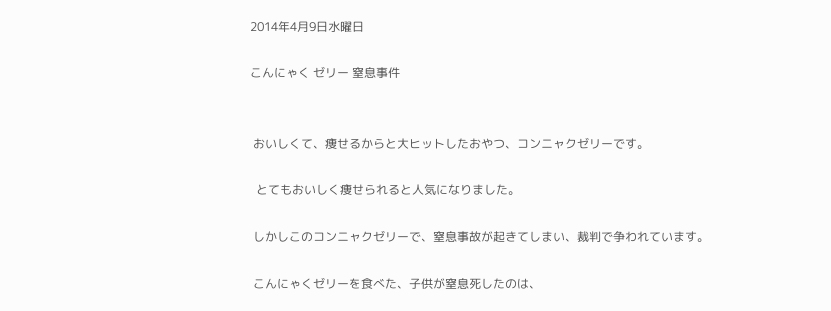2014年4月9日水曜日

こんにゃく ゼリー 窒息事件


 おいしくて、痩せるからと大ヒットしたおやつ、コンニャクゼリーです。

  とてもおいしく痩せられると人気になりました。

 しかしこのコンニャクゼリーで、窒息事故が起きてしまい、裁判で争われています。

 こんにゃくゼリーを食べた、子供が窒息死したのは、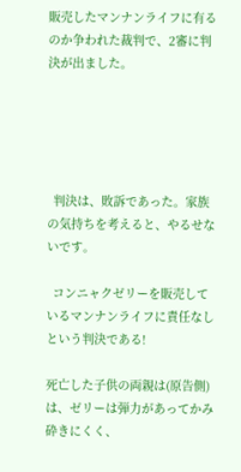販売したマンナンライフに有るのか争われた裁判で、2審に判決が出ました。





  判決は、敗訴であった。家族の気持ちを考えると、やるせないです。

  コンニャクゼリーを販売しているマンナンライフに責任なしという判決である!

死亡した子供の両親は(原告側)は、ゼリーは弾力があってかみ砕きにくく、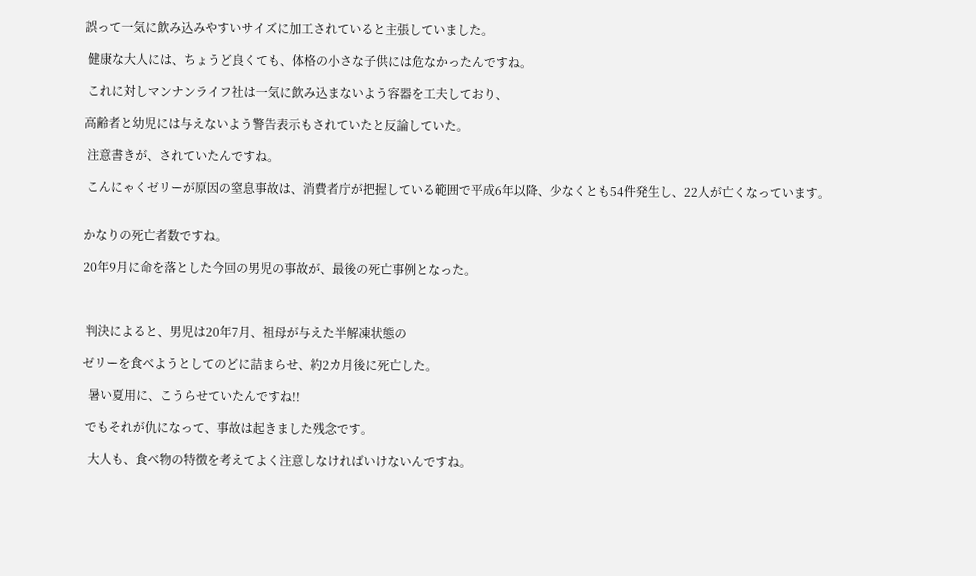誤って一気に飲み込みやすいサイズに加工されていると主張していました。

 健康な大人には、ちょうど良くても、体格の小さな子供には危なかったんですね。

 これに対しマンナンライフ社は一気に飲み込まないよう容器を工夫しており、

高齢者と幼児には与えないよう警告表示もされていたと反論していた。

 注意書きが、されていたんですね。

 こんにゃくゼリーが原因の窒息事故は、消費者庁が把握している範囲で平成6年以降、少なくとも54件発生し、22人が亡くなっています。


かなりの死亡者数ですね。

20年9月に命を落とした今回の男児の事故が、最後の死亡事例となった。



 判決によると、男児は20年7月、祖母が与えた半解凍状態の

ゼリーを食べようとしてのどに詰まらせ、約2カ月後に死亡した。

  暑い夏用に、こうらせていたんですね!!

 でもそれが仇になって、事故は起きました残念です。

  大人も、食べ物の特徴を考えてよく注意しなければいけないんですね。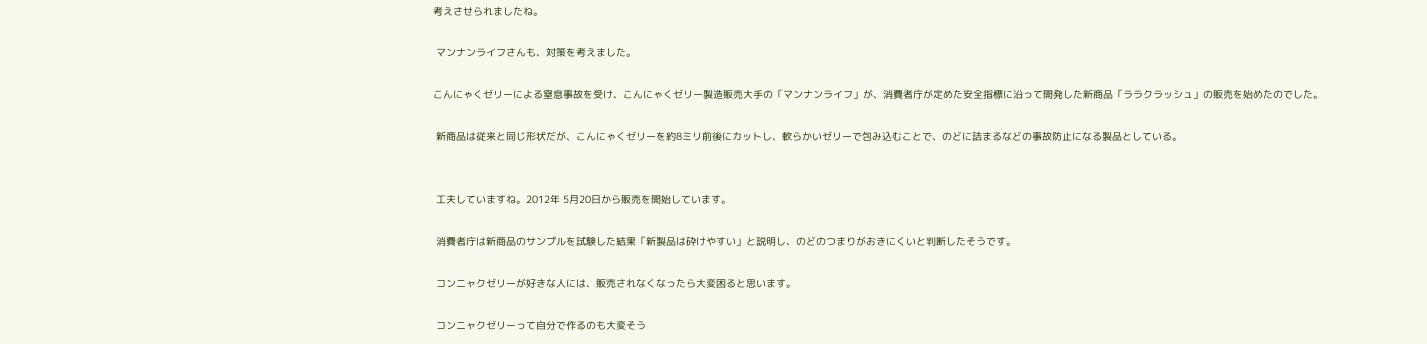考えさせられましたね。

 マンナンライフさんも、対策を考えました。

こんにゃくゼリーによる窒息事故を受け、こんにゃくゼリー製造販売大手の「マンナンライフ」が、消費者庁が定めた安全指標に沿って開発した新商品「ララクラッシュ」の販売を始めたのでした。

 新商品は従来と同じ形状だが、こんにゃくゼリーを約8ミリ前後にカットし、軟らかいゼリーで包み込むことで、のどに詰まるなどの事故防止になる製品としている。


 工夫していますね。2012年 5月20日から販売を開始しています。

 消費者庁は新商品のサンプルを試験した結果「新製品は砕けやすい」と説明し、のどのつまりがおきにくいと判断したそうです。

 コンニャクゼリーが好きな人には、販売されなくなったら大変困ると思います。

 コンニャクゼリーって自分で作るのも大変そう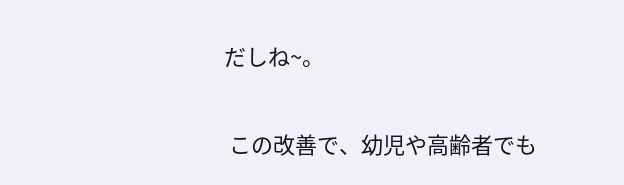だしね~。

 この改善で、幼児や高齢者でも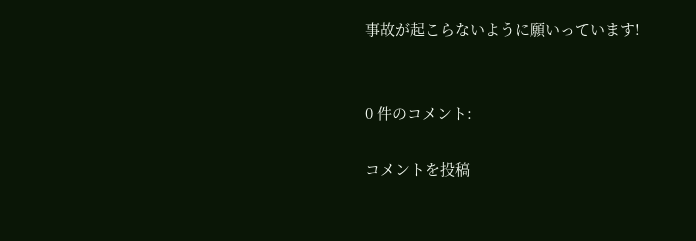事故が起こらないように願いっています!


0 件のコメント:

コメントを投稿